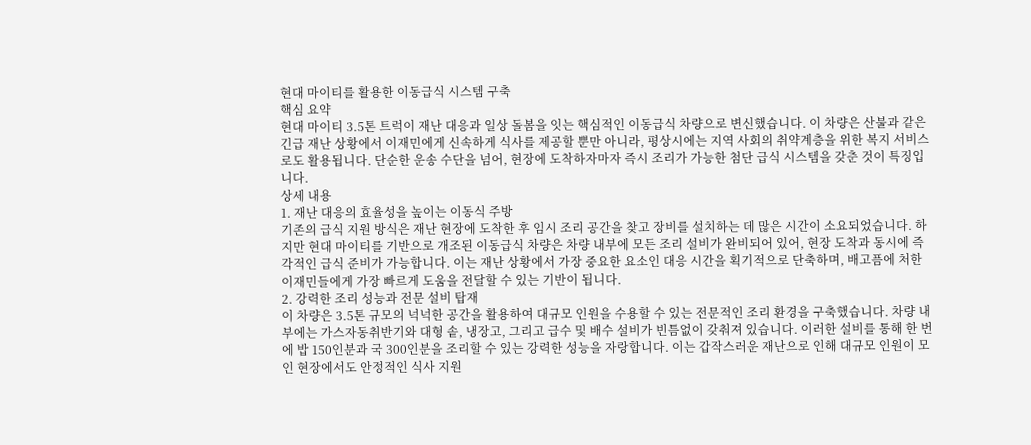현대 마이티를 활용한 이동급식 시스템 구축
핵심 요약
현대 마이티 3.5톤 트럭이 재난 대응과 일상 돌봄을 잇는 핵심적인 이동급식 차량으로 변신했습니다. 이 차량은 산불과 같은 긴급 재난 상황에서 이재민에게 신속하게 식사를 제공할 뿐만 아니라, 평상시에는 지역 사회의 취약계층을 위한 복지 서비스로도 활용됩니다. 단순한 운송 수단을 넘어, 현장에 도착하자마자 즉시 조리가 가능한 첨단 급식 시스템을 갖춘 것이 특징입니다.
상세 내용
1. 재난 대응의 효율성을 높이는 이동식 주방
기존의 급식 지원 방식은 재난 현장에 도착한 후 임시 조리 공간을 찾고 장비를 설치하는 데 많은 시간이 소요되었습니다. 하지만 현대 마이티를 기반으로 개조된 이동급식 차량은 차량 내부에 모든 조리 설비가 완비되어 있어, 현장 도착과 동시에 즉각적인 급식 준비가 가능합니다. 이는 재난 상황에서 가장 중요한 요소인 대응 시간을 획기적으로 단축하며, 배고픔에 처한 이재민들에게 가장 빠르게 도움을 전달할 수 있는 기반이 됩니다.
2. 강력한 조리 성능과 전문 설비 탑재
이 차량은 3.5톤 규모의 넉넉한 공간을 활용하여 대규모 인원을 수용할 수 있는 전문적인 조리 환경을 구축했습니다. 차량 내부에는 가스자동취반기와 대형 솥, 냉장고, 그리고 급수 및 배수 설비가 빈틈없이 갖춰져 있습니다. 이러한 설비를 통해 한 번에 밥 150인분과 국 300인분을 조리할 수 있는 강력한 성능을 자랑합니다. 이는 갑작스러운 재난으로 인해 대규모 인원이 모인 현장에서도 안정적인 식사 지원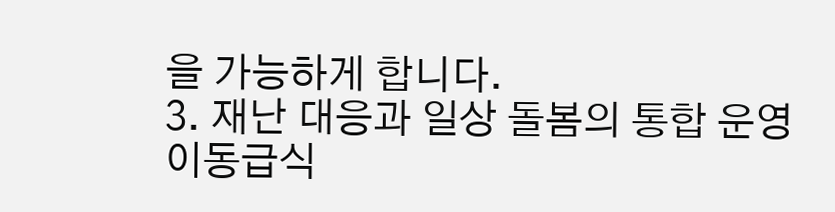을 가능하게 합니다.
3. 재난 대응과 일상 돌봄의 통합 운영
이동급식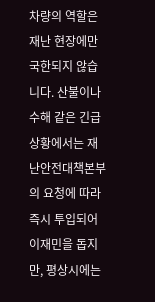차량의 역할은 재난 현장에만 국한되지 않습니다. 산불이나 수해 같은 긴급 상황에서는 재난안전대책본부의 요청에 따라 즉시 투입되어 이재민을 돕지만, 평상시에는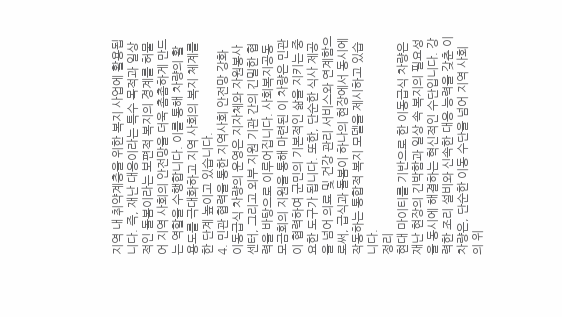지역 내 취약계층을 위한 복지 사업에 활용됩니다. 즉, 재난 대응이라는 특수 목적과 일상적인 돌봄이라는 보편적 복지의 경계를 허물어 지역 사회의 안전망을 더욱 촘촘하게 만드는 역할을 수행합니다. 이를 통해 차량의 활용도를 극대화하고 지역 사회의 복지 체계를 한 단계 높이고 있습니다.
4. 민관 협력을 통한 지역사회 안전망 강화
이동급식 차량의 운영은 지자체와 자원봉사센터, 그리고 외부 지원 기관 간의 긴밀한 협력을 바탕으로 이루어집니다. 사회복지공동모금회의 지원을 통해 마련된 이 차량은 민관이 협력하여 군민의 기본적인 삶을 지키는 중요한 도구가 됩니다. 또한, 단순한 식사 제공을 넘어 의료 및 건강 관리 서비스와 연계함으로써, 급식과 돌봄이 하나의 현장에서 동시에 작동하는 통합적 복지 모델을 제시하고 있습니다.
정리
현대 마이티를 기반으로 한 이동급식 차량은 재난 현장의 긴박함과 일상 속 복지의 필요성을 동시에 해결하는 혁신적인 수단입니다. 강력한 조리 설비와 신속한 대응 능력을 갖춘 이 차량은, 단순한 이동 수단을 넘어 지역 사회의 위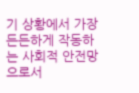기 상황에서 가장 든든하게 작동하는 사회적 안전망으로서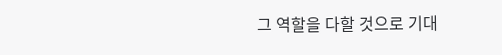그 역할을 다할 것으로 기대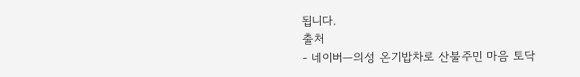됩니다.
출처
- 네이버—의성 온기밥차로 산불주민 마음 토닥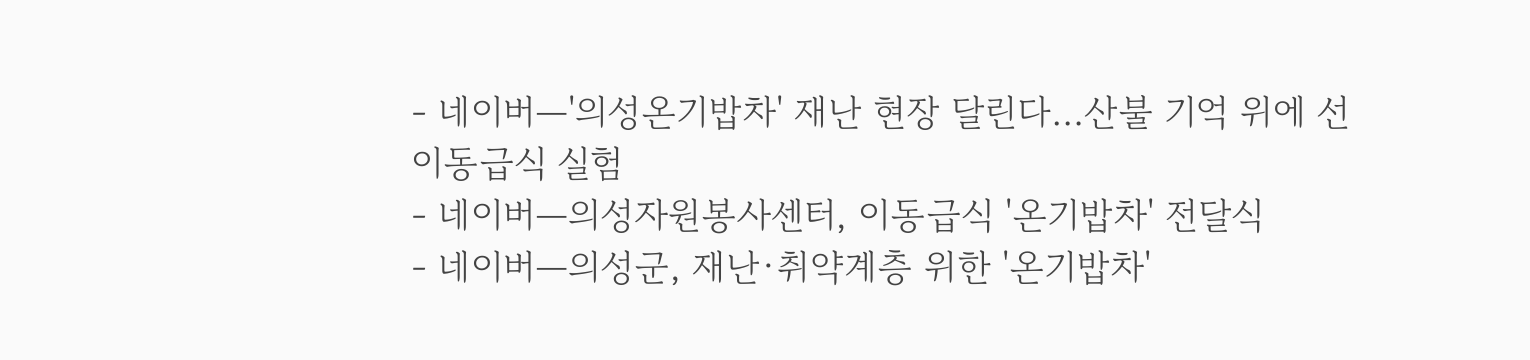- 네이버—'의성온기밥차' 재난 현장 달린다…산불 기억 위에 선 이동급식 실험
- 네이버—의성자원봉사센터, 이동급식 '온기밥차' 전달식
- 네이버—의성군, 재난·취약계층 위한 '온기밥차'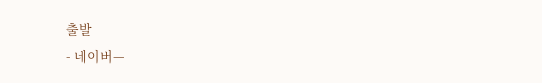출발
- 네이버—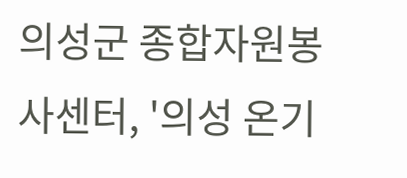의성군 종합자원봉사센터, '의성 온기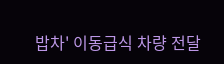밥차' 이동급식 차량 전달